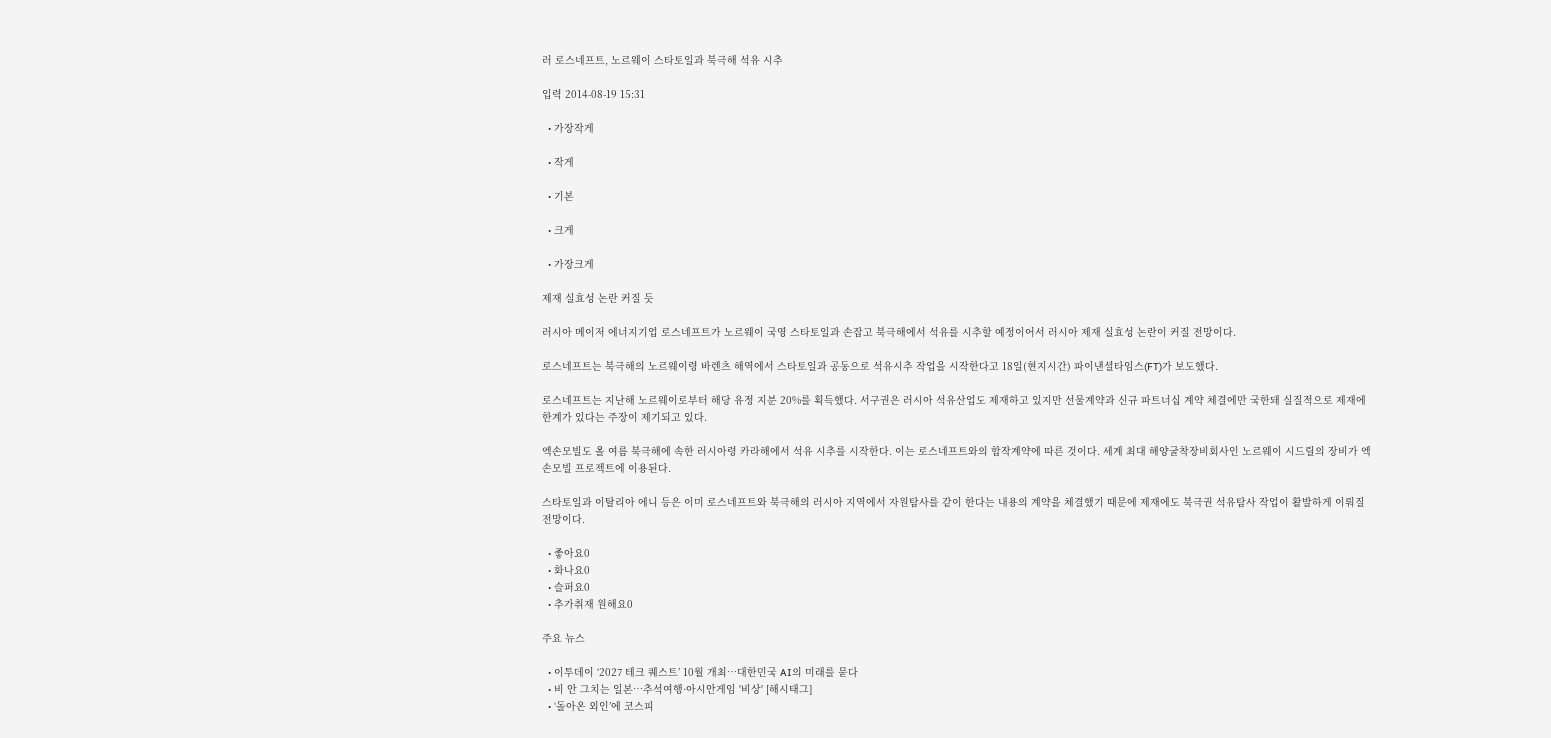러 로스네프트, 노르웨이 스타토일과 북극해 석유 시추

입력 2014-08-19 15:31

  • 가장작게

  • 작게

  • 기본

  • 크게

  • 가장크게

제재 실효성 논란 커질 듯

러시아 메이저 에너지기업 로스네프트가 노르웨이 국영 스타토일과 손잡고 북극해에서 석유를 시추할 예정이어서 러시아 제재 실효성 논란이 커질 전망이다.

로스네프트는 북극해의 노르웨이령 바렌츠 해역에서 스타토일과 공동으로 석유시추 작업을 시작한다고 18일(현지시간) 파이낸셜타임스(FT)가 보도했다.

로스네프트는 지난해 노르웨이로부터 해당 유정 지분 20%를 획득했다. 서구권은 러시아 석유산업도 제재하고 있지만 선물계약과 신규 파트너십 계약 체결에만 국한돼 실질적으로 제재에 한계가 있다는 주장이 제기되고 있다.

엑손모빌도 올 여름 북극해에 속한 러시아령 카라해에서 석유 시추를 시작한다. 이는 로스네프트와의 합작계약에 따른 것이다. 세계 최대 해양굴착장비회사인 노르웨이 시드릴의 장비가 엑손모빌 프로젝트에 이용된다.

스타토일과 이탈리아 에니 등은 이미 로스네프트와 북극해의 러시아 지역에서 자원탐사를 같이 한다는 내용의 계약을 체결했기 때문에 제재에도 북극권 석유탐사 작업이 활발하게 이뤄질 전망이다.

  • 좋아요0
  • 화나요0
  • 슬퍼요0
  • 추가취재 원해요0

주요 뉴스

  • 이투데이 ‘2027 테크 퀘스트’ 10월 개최⋯대한민국 AI의 미래를 묻다
  • 비 안 그치는 일본…추석여행·아시안게임 '비상' [해시태그]
  • ‘돌아온 외인’에 코스피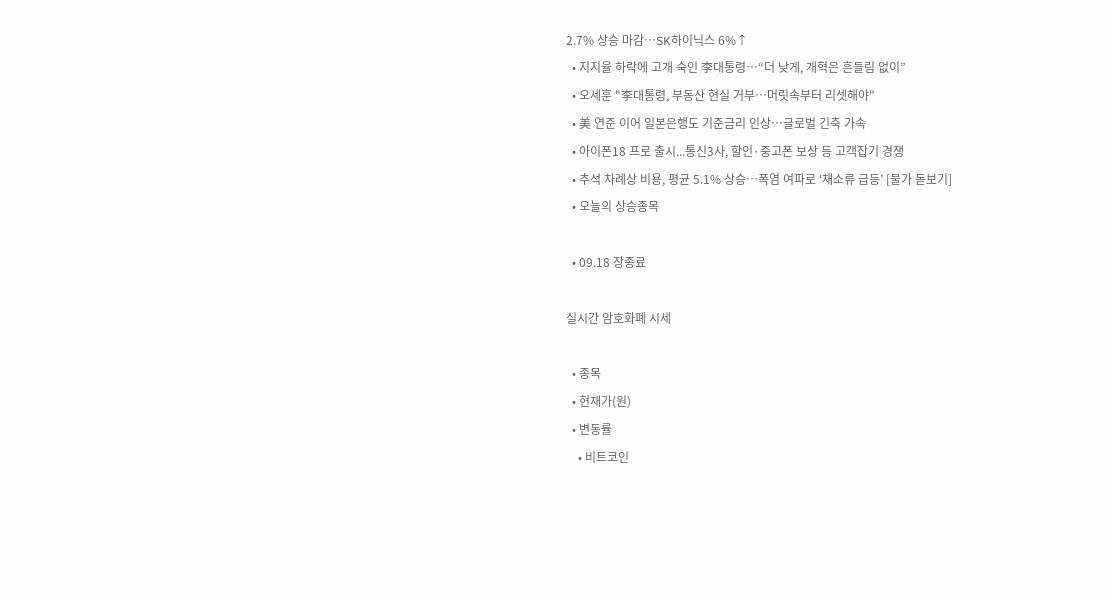2.7% 상승 마감⋯SK하이닉스 6%↑
  • 지지율 하락에 고개 숙인 李대통령⋯“더 낮게, 개혁은 흔들림 없이”
  • 오세훈 "李대통령, 부동산 현실 거부⋯머릿속부터 리셋해야"
  • 美 연준 이어 일본은행도 기준금리 인상⋯글로벌 긴축 가속
  • 아이폰18 프로 출시...통신3사, 할인·중고폰 보상 등 고객잡기 경쟁
  • 추석 차례상 비용, 평균 5.1% 상승…폭염 여파로 ‘채소류 급등’ [물가 돋보기]
  • 오늘의 상승종목

  • 09.18 장종료

실시간 암호화폐 시세

  • 종목
  • 현재가(원)
  • 변동률
    • 비트코인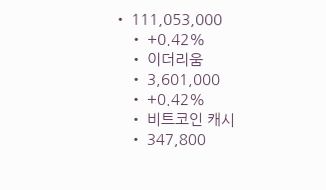• 111,053,000
    • +0.42%
    • 이더리움
    • 3,601,000
    • +0.42%
    • 비트코인 캐시
    • 347,800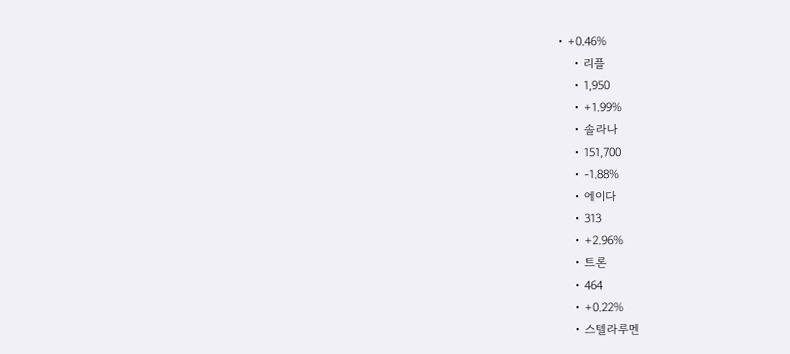• +0.46%
    • 리플
    • 1,950
    • +1.99%
    • 솔라나
    • 151,700
    • -1.88%
    • 에이다
    • 313
    • +2.96%
    • 트론
    • 464
    • +0.22%
    • 스텔라루멘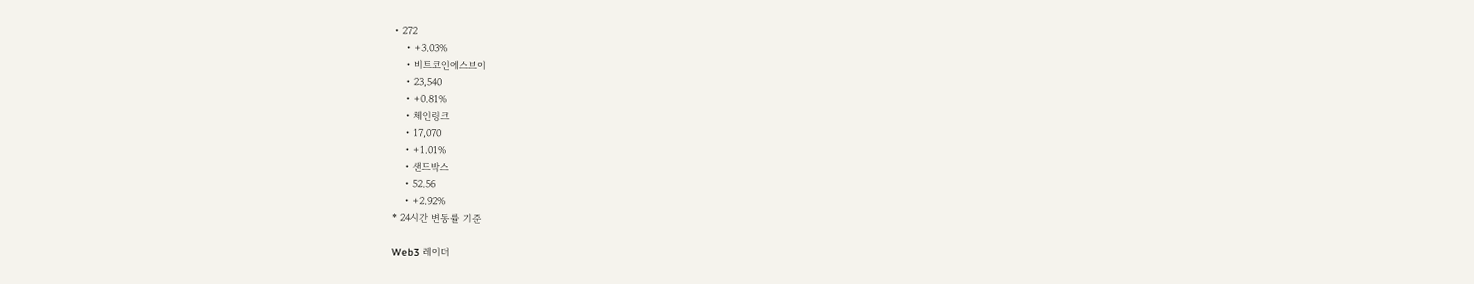• 272
    • +3.03%
    • 비트코인에스브이
    • 23,540
    • +0.81%
    • 체인링크
    • 17,070
    • +1.01%
    • 샌드박스
    • 52.56
    • +2.92%
* 24시간 변동률 기준

Web3 레이더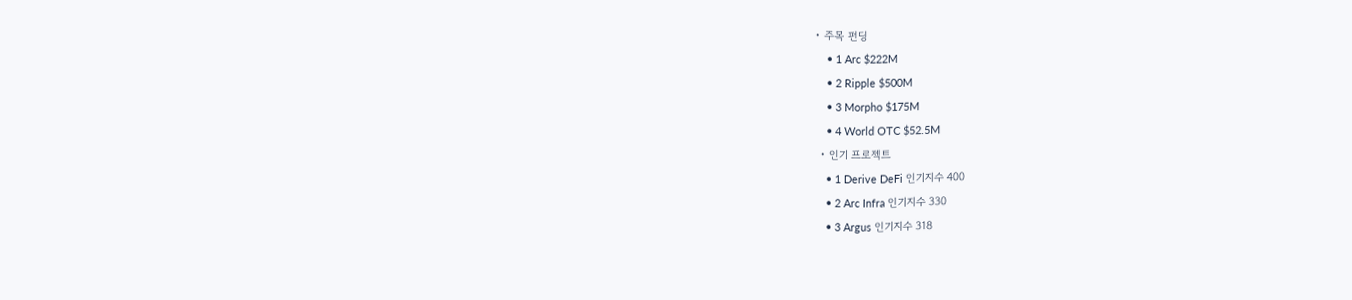• 주목 펀딩
    • 1 Arc $222M
    • 2 Ripple $500M
    • 3 Morpho $175M
    • 4 World OTC $52.5M
  • 인기 프로젝트
    • 1 Derive DeFi 인기지수 400
    • 2 Arc Infra 인기지수 330
    • 3 Argus 인기지수 318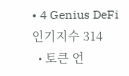• 4 Genius DeFi 인기지수 314
  • 토큰 언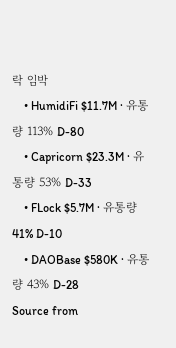락 임박
    • HumidiFi $11.7M · 유통량 113% D-80
    • Capricorn $23.3M · 유통량 53% D-33
    • FLock $5.7M · 유통량 41% D-10
    • DAOBase $580K · 유통량 43% D-28
Source from